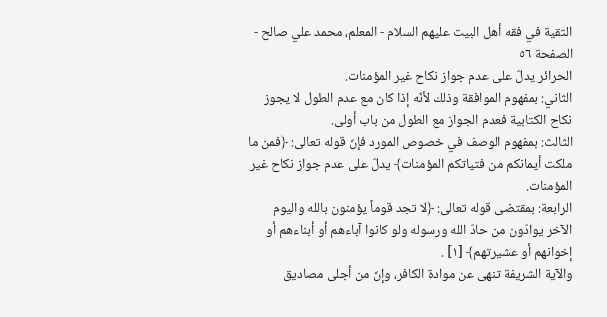التقية في فقه أهل البيت عليهم السلام - المعلم، محمد علي صالح - الصفحة ٥٦
الحرائر يدلّ على عدم جواز نكاح غير المؤمنات.
الثاني: بمفهوم الموافقة وذلك لأنّه إذا كان مع عدم الطول لا يجوز نكاح الكتابية فعدم الجواز مع الطول من باب أولى.
الثالث: بمفهوم الوصف في خصوص المورد فإنّ قوله تعالى: ﴿فمن ما ملكت أيمانكم من فتياتكم المؤمنات﴾ يدلّ على عدم جواز نكاح غير المؤمنات.
الرابعة: بمقتضى قوله تعالى: ﴿لا تجد قوماً يؤمنون بالله واليوم الآخر يوادّون من حادّ الله ورسوله ولو كانوا آباءهم أو أبناءهم أو إخوانهم أو عشيرتهم﴾ [١] .
والآية الشريفة تنهى عن موادة الكافر، وإنّ من أجلى مصاديق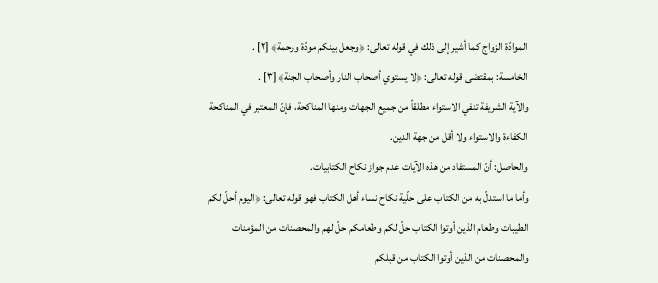الموادّة الزواج كما أشير إلى ذلك في قوله تعالى: ﴿وجعل بينكم مودّة ورحمة﴾ [٢] .
الخامسة: بمقتضى قوله تعالى: ﴿لا يستوي أصحاب النار وأصحاب الجنة﴾ [٣] .
والآية الشريفة تنفي الاستواء مطلقاً من جميع الجهات ومنها المناكحة، فإنّ المعتبر في المناكحة الكفاءة والاستواء ولا أقل من جهة الدين.
والحاصل: أنّ المستفاد من هذه الآيات عدم جواز نكاح الكتابيات.
وأما ما استدلّ به من الكتاب على حلّية نكاح نساء أهل الكتاب فهو قوله تعالى: ﴿اليوم أحلّ لكم الطيبات وطعام الذين أوتوا الكتاب حلّ لكم وطعامكم حلّ لهم والمحصنات من المؤمنات والمحصنات من الذين أوتوا الكتاب من قبلكم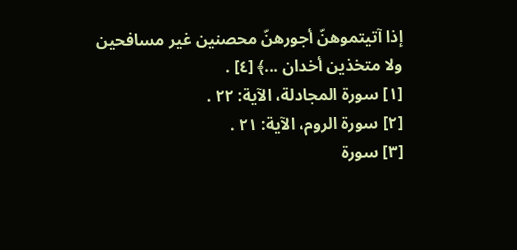إذا آتيتموهنّ أجورهنّ محصنين غير مسافحين ولا متخذين أخدان ...﴾ [٤] .
[١] سورة المجادلة، الآية: ٢٢ .
[٢] سورة الروم، الآية: ٢١ .
[٣] سورة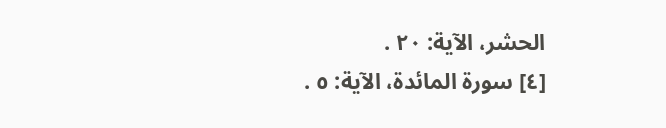الحشر، الآية: ٢٠ .
[٤] سورة المائدة، الآية: ٥ .